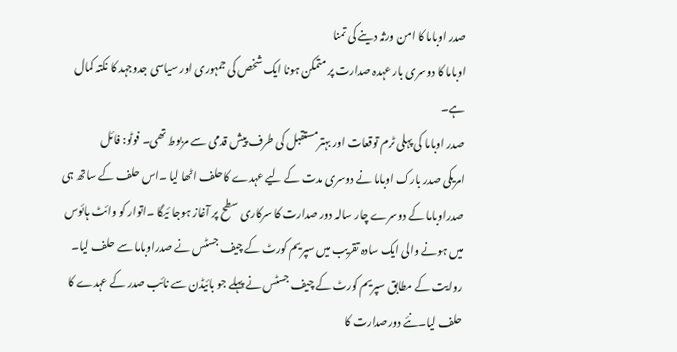صدر اوباما کا امن ورثہ دینے کی تمنا
اوباما کا دوسری بار عہدہ صدارت پر متمکن ہونا ایک شخص کی جمہوری اور سیاسی جدوجہد کا نکتہ کمال ہے۔
صدر اوباما کی پہلی ٹرم توقعات اور بہترمستقبل کی طرف پیش قدمی سے مربوط تھی۔ فوٹو: فائل
امریکی صدر بارک اوباما نے دوسری مدت کے لیے عہدے کاحلف اٹھا لیا ۔اس حلف کے ساتھ ہی صدراوباما کے دوسرے چار سالہ دور صدارت کا سرکاری سطح پر آغاز ہوجا ئیگا ۔اتوار کو وائٹ ہائوس میں ہونے والی ایک سادہ تقریب میں سپریم کورٹ کے چیف جسٹس نے صدراوباما سے حلف لیا۔ روایت کے مطابق سپریم کورٹ کے چیف جسٹس نے پہلے جو بائیڈن سے نائب صدر کے عہدے کا حلف لیا۔نئے دورصدارت کا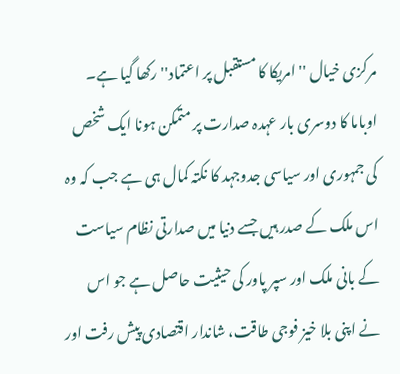مرکزی خیال ''امریکا کا مستقبل پر اعتماد'' رکھا گیا ہے۔
اوباما کا دوسری بار عہدہ صدارت پر متمکن ہونا ایک شخص کی جمہوری اور سیاسی جدوجہد کا نکتہ کمال ہی ہے جب کہ وہ اس ملک کے صدر ہیں جسے دنیا میں صدارتی نظام سیاست کے بانی ملک اور سپر پاور کی حیثیت حاصل ہے جو اس نے اپنی بلا خیز فوجی طاقت، شاندار اقتصادی پیش رفت اور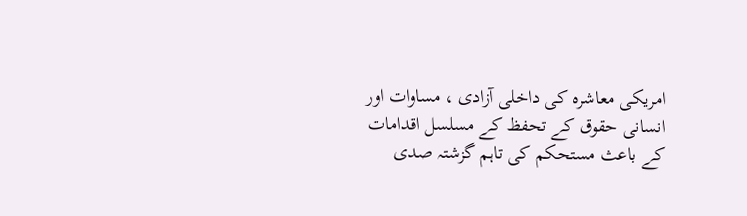امریکی معاشرہ کی داخلی آزادی ، مساوات اور انسانی حقوق کے تحفظ کے مسلسل اقدامات کے باعث مستحکم کی تاہم گزشتہ صدی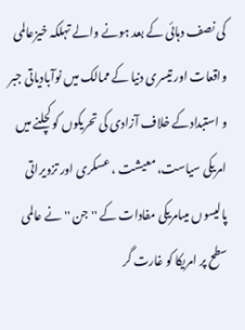کی نصف دہائی کے بعد ہونے والے تہلکہ خیزعالمی واقعات اور تیسری دنیا کے ممالک میں نوآبادیاتی جبر و استبدادکے خلاف آزادی کی تحریکوں کو کچلنے میں امریکی سیاست، معیشت ، عسکری اور تزویراتی پالیسوں میںامریکی مفادات کے ''جن '' نے عالمی سطح پر امریکا کو غارت گر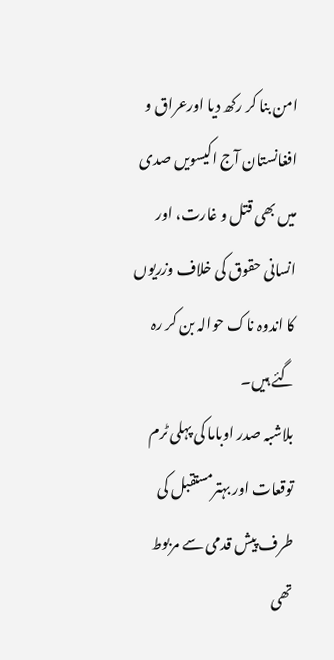امن بنا کر رکھ دیا اورعراق و افغانستان آج اکیسویں صدی میں بھی قتل و غارت، اور انسانی حقوق کی خلاف وزریوں کا اندوہ ناک حوالہ بن کر رہ گئے ہیں۔
بلاشبہ صدر اوباما کی پہلی ٹرم توقعات اور بہترمستقبل کی طرف پیش قدمی سے مربوط تھی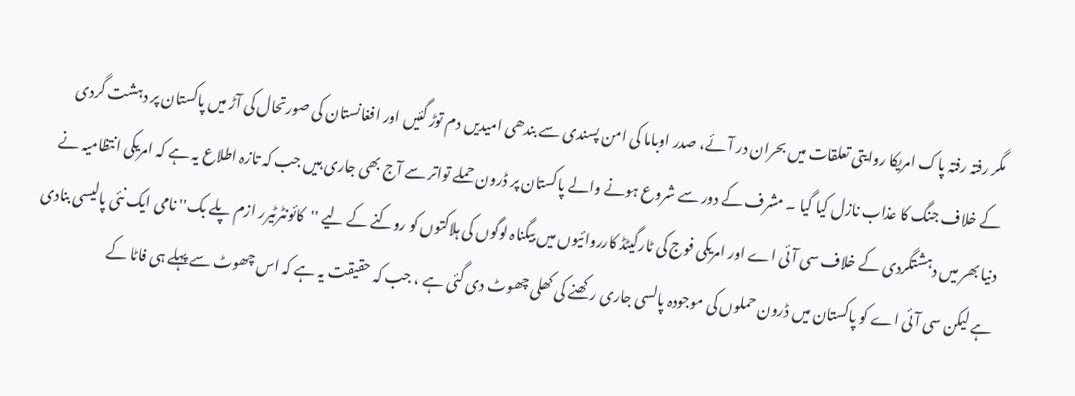مگر رفتہ رفتہ پاک امریکا روایتی تعلقات میں بحران در آئے، صدر اوباما کی امن پسندی سے بندھی امیدیں دم توڑ گئیں اور افغانستان کی صورتحال کی آڑ میں پاکستان پر دہشت گردی کے خلاف جنگ کا عذاب نازل کیا گیا ۔ مشرف کے دور سے شروع ہونے والے پاکستان پر ڈرون حملے تواتر سے آج بھی جاری ہیں جب کہ تازہ اطلاع یہ ہے کہ امریکی انتظامیہ نے دنیا بھر میں دہشتگردی کے خلاف سی آئی اے اور امریکی فوج کی ٹارگیٹڈ کارروائیوں میں بیگناہ لوگوں کی ہلاکتوں کو روکنے کے لیے ''کائونٹرٹیرر ازم پلے بک'' نامی ایک نئی پالیسی بنادی ہے لیکن سی آئی اے کو پاکستان میں ڈرون حملوں کی موجودہ پالسی جاری رکھنے کی کھلی چھوٹ دی گئی ہے ، جب کہ حقیقت یہ ہے کہ اس چھوٹ سے پہلے ہی فاٹا کے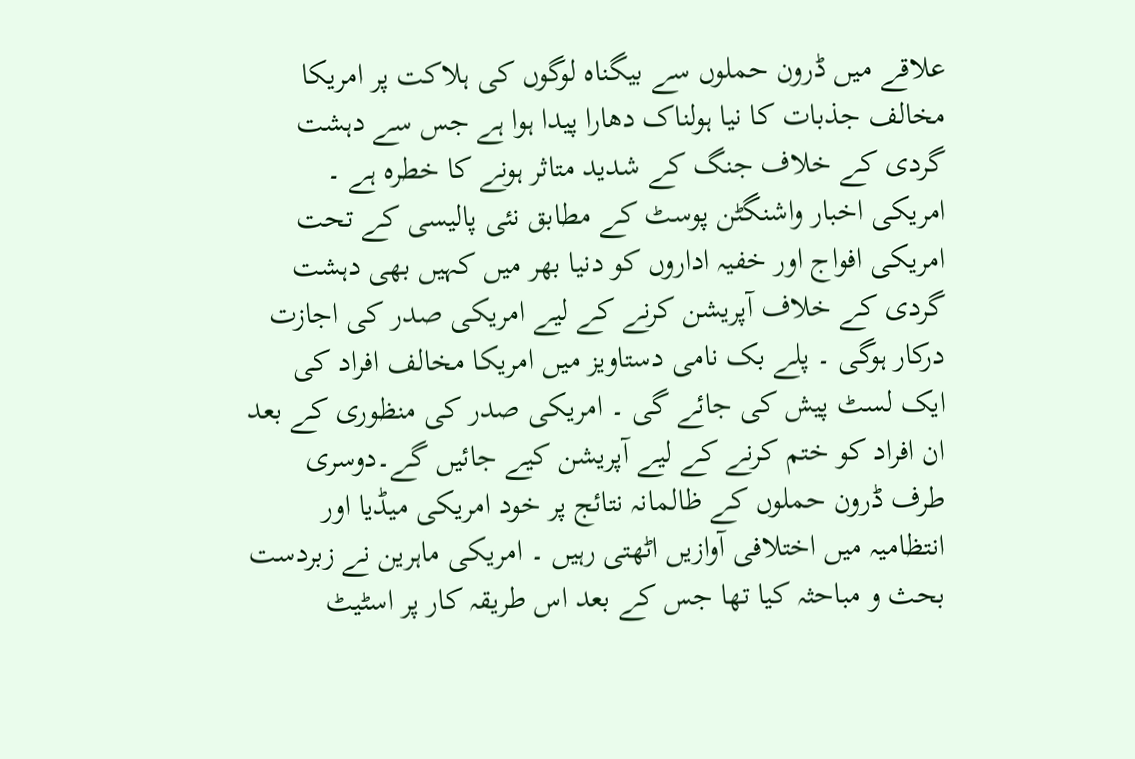علاقے میں ڈرون حملوں سے بیگناہ لوگوں کی ہلاکت پر امریکا مخالف جذبات کا نیا ہولناک دھارا پیدا ہوا ہے جس سے دہشت گردی کے خلاف جنگ کے شدید متاثر ہونے کا خطرہ ہے ۔
امریکی اخبار واشنگٹن پوسٹ کے مطابق نئی پالیسی کے تحت امریکی افواج اور خفیہ اداروں کو دنیا بھر میں کہیں بھی دہشت گردی کے خلاف آپریشن کرنے کے لیے امریکی صدر کی اجازت درکار ہوگی ۔ پلے بک نامی دستاویز میں امریکا مخالف افراد کی ایک لسٹ پیش کی جائے گی ۔ امریکی صدر کی منظوری کے بعد ان افراد کو ختم کرنے کے لیے آپریشن کیے جائیں گے۔دوسری طرف ڈرون حملوں کے ظالمانہ نتائج پر خود امریکی میڈیا اور انتظامیہ میں اختلافی آوازیں اٹھتی رہیں ۔ امریکی ماہرین نے زبردست بحث و مباحثہ کیا تھا جس کے بعد اس طریقہ کار پر اسٹیٹ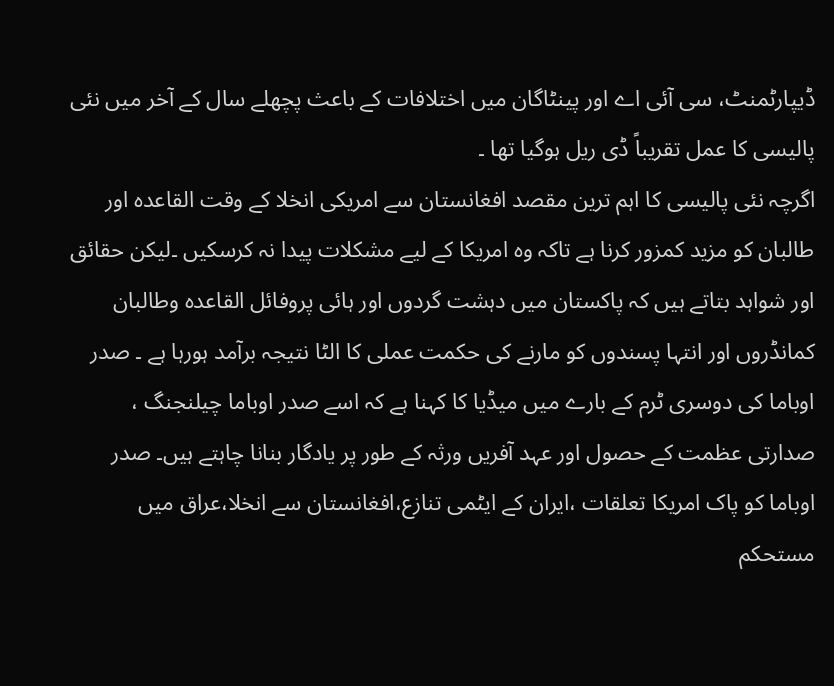ڈیپارٹمنٹ، سی آئی اے اور پینٹاگان میں اختلافات کے باعث پچھلے سال کے آخر میں نئی پالیسی کا عمل تقریباً ڈی ریل ہوگیا تھا ۔
اگرچہ نئی پالیسی کا اہم ترین مقصد افغانستان سے امریکی انخلا کے وقت القاعدہ اور طالبان کو مزید کمزور کرنا ہے تاکہ وہ امریکا کے لیے مشکلات پیدا نہ کرسکیں ۔لیکن حقائق اور شواہد بتاتے ہیں کہ پاکستان میں دہشت گردوں اور ہائی پروفائل القاعدہ وطالبان کمانڈروں اور انتہا پسندوں کو مارنے کی حکمت عملی کا الٹا نتیجہ برآمد ہورہا ہے ۔ صدر اوباما کی دوسری ٹرم کے بارے میں میڈیا کا کہنا ہے کہ اسے صدر اوباما چیلنجنگ ، صدارتی عظمت کے حصول اور عہد آفریں ورثہ کے طور پر یادگار بنانا چاہتے ہیں۔ صدر اوباما کو پاک امریکا تعلقات ،ایران کے ایٹمی تنازع،افغانستان سے انخلا،عراق میں مستحکم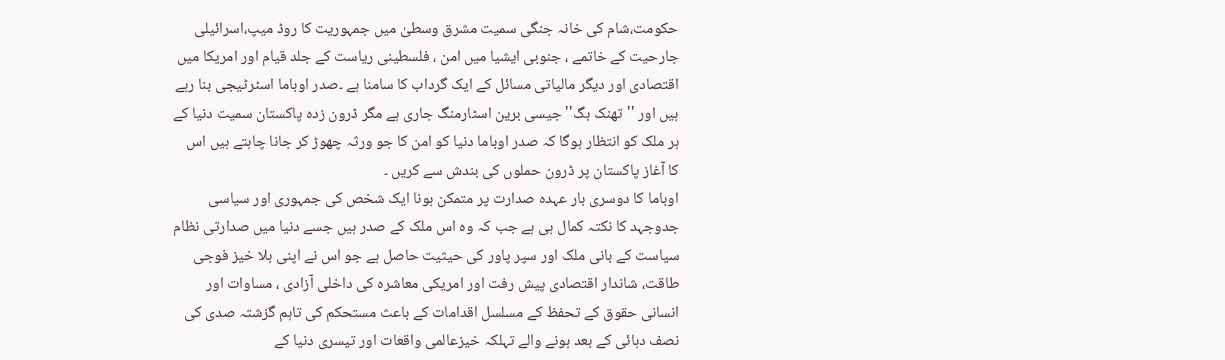حکومت،شام کی خانہ جنگی سمیت مشرق وسطیٰ میں جمہوریت کا روڈ میپ،اسرائیلی جارحیت کے خاتمے ، جنوبی ایشیا میں امن ، فلسطینی ریاست کے جلد قیام اور امریکا میں اقتصادی اور دیگر مالیاتی مسائل کے ایک گرداب کا سامنا ہے ۔صدر اوباما اسٹرٹیجی بنا رہے ہیں اور ''تھنک بگ'' جیسی برین اسٹارمنگ جاری ہے مگر ڈرون زدہ پاکستان سمیت دنیا کے ہر ملک کو انتظار ہوگا کہ صدر اوباما دنیا کو امن کا جو ورثہ چھوڑ کر جانا چاہتے ہیں اس کا آغاز پاکستان پر ڈرون حملوں کی بندش سے کریں ۔
اوباما کا دوسری بار عہدہ صدارت پر متمکن ہونا ایک شخص کی جمہوری اور سیاسی جدوجہد کا نکتہ کمال ہی ہے جب کہ وہ اس ملک کے صدر ہیں جسے دنیا میں صدارتی نظام سیاست کے بانی ملک اور سپر پاور کی حیثیت حاصل ہے جو اس نے اپنی بلا خیز فوجی طاقت، شاندار اقتصادی پیش رفت اور امریکی معاشرہ کی داخلی آزادی ، مساوات اور انسانی حقوق کے تحفظ کے مسلسل اقدامات کے باعث مستحکم کی تاہم گزشتہ صدی کی نصف دہائی کے بعد ہونے والے تہلکہ خیزعالمی واقعات اور تیسری دنیا کے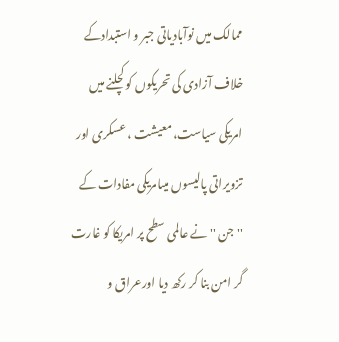ممالک میں نوآبادیاتی جبر و استبدادکے خلاف آزادی کی تحریکوں کو کچلنے میں امریکی سیاست، معیشت ، عسکری اور تزویراتی پالیسوں میںامریکی مفادات کے ''جن '' نے عالمی سطح پر امریکا کو غارت گر امن بنا کر رکھ دیا اورعراق و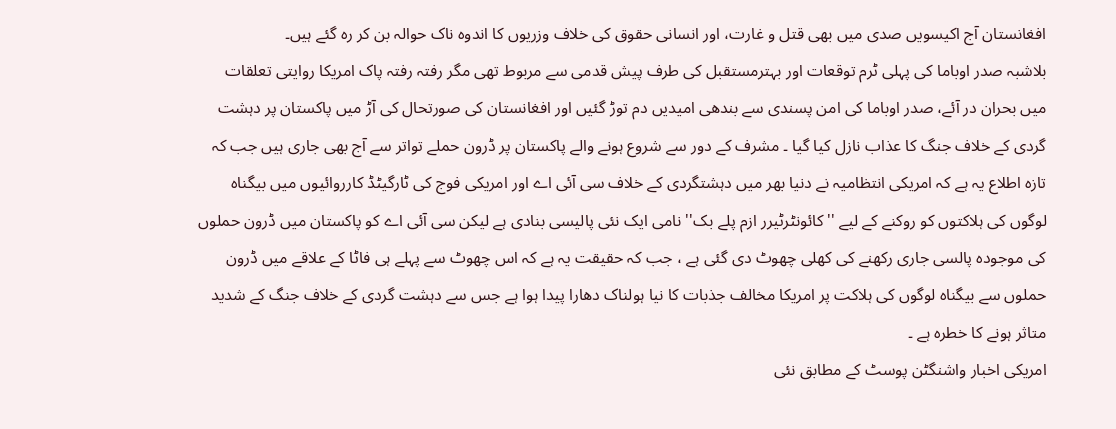افغانستان آج اکیسویں صدی میں بھی قتل و غارت، اور انسانی حقوق کی خلاف وزریوں کا اندوہ ناک حوالہ بن کر رہ گئے ہیں۔
بلاشبہ صدر اوباما کی پہلی ٹرم توقعات اور بہترمستقبل کی طرف پیش قدمی سے مربوط تھی مگر رفتہ رفتہ پاک امریکا روایتی تعلقات میں بحران در آئے، صدر اوباما کی امن پسندی سے بندھی امیدیں دم توڑ گئیں اور افغانستان کی صورتحال کی آڑ میں پاکستان پر دہشت گردی کے خلاف جنگ کا عذاب نازل کیا گیا ۔ مشرف کے دور سے شروع ہونے والے پاکستان پر ڈرون حملے تواتر سے آج بھی جاری ہیں جب کہ تازہ اطلاع یہ ہے کہ امریکی انتظامیہ نے دنیا بھر میں دہشتگردی کے خلاف سی آئی اے اور امریکی فوج کی ٹارگیٹڈ کارروائیوں میں بیگناہ لوگوں کی ہلاکتوں کو روکنے کے لیے ''کائونٹرٹیرر ازم پلے بک'' نامی ایک نئی پالیسی بنادی ہے لیکن سی آئی اے کو پاکستان میں ڈرون حملوں کی موجودہ پالسی جاری رکھنے کی کھلی چھوٹ دی گئی ہے ، جب کہ حقیقت یہ ہے کہ اس چھوٹ سے پہلے ہی فاٹا کے علاقے میں ڈرون حملوں سے بیگناہ لوگوں کی ہلاکت پر امریکا مخالف جذبات کا نیا ہولناک دھارا پیدا ہوا ہے جس سے دہشت گردی کے خلاف جنگ کے شدید متاثر ہونے کا خطرہ ہے ۔
امریکی اخبار واشنگٹن پوسٹ کے مطابق نئی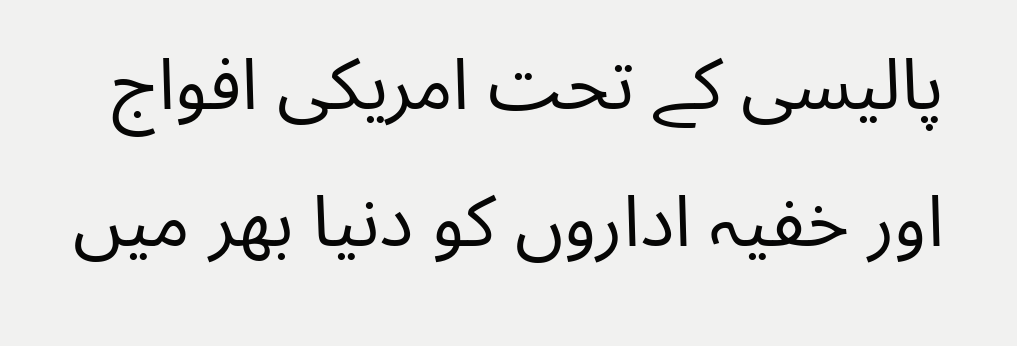پالیسی کے تحت امریکی افواج اور خفیہ اداروں کو دنیا بھر میں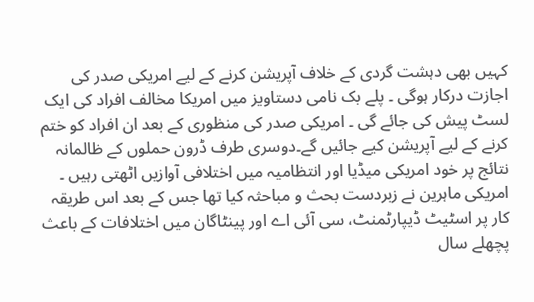کہیں بھی دہشت گردی کے خلاف آپریشن کرنے کے لیے امریکی صدر کی اجازت درکار ہوگی ۔ پلے بک نامی دستاویز میں امریکا مخالف افراد کی ایک لسٹ پیش کی جائے گی ۔ امریکی صدر کی منظوری کے بعد ان افراد کو ختم کرنے کے لیے آپریشن کیے جائیں گے۔دوسری طرف ڈرون حملوں کے ظالمانہ نتائج پر خود امریکی میڈیا اور انتظامیہ میں اختلافی آوازیں اٹھتی رہیں ۔ امریکی ماہرین نے زبردست بحث و مباحثہ کیا تھا جس کے بعد اس طریقہ کار پر اسٹیٹ ڈیپارٹمنٹ، سی آئی اے اور پینٹاگان میں اختلافات کے باعث پچھلے سال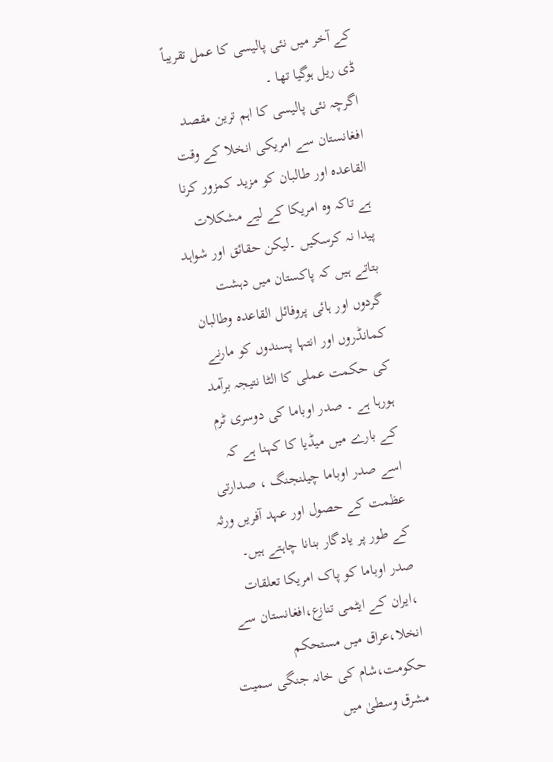کے آخر میں نئی پالیسی کا عمل تقریباً ڈی ریل ہوگیا تھا ۔
اگرچہ نئی پالیسی کا اہم ترین مقصد افغانستان سے امریکی انخلا کے وقت القاعدہ اور طالبان کو مزید کمزور کرنا ہے تاکہ وہ امریکا کے لیے مشکلات پیدا نہ کرسکیں ۔لیکن حقائق اور شواہد بتاتے ہیں کہ پاکستان میں دہشت گردوں اور ہائی پروفائل القاعدہ وطالبان کمانڈروں اور انتہا پسندوں کو مارنے کی حکمت عملی کا الٹا نتیجہ برآمد ہورہا ہے ۔ صدر اوباما کی دوسری ٹرم کے بارے میں میڈیا کا کہنا ہے کہ اسے صدر اوباما چیلنجنگ ، صدارتی عظمت کے حصول اور عہد آفریں ورثہ کے طور پر یادگار بنانا چاہتے ہیں۔ صدر اوباما کو پاک امریکا تعلقات ،ایران کے ایٹمی تنازع،افغانستان سے انخلا،عراق میں مستحکم حکومت،شام کی خانہ جنگی سمیت مشرق وسطیٰ میں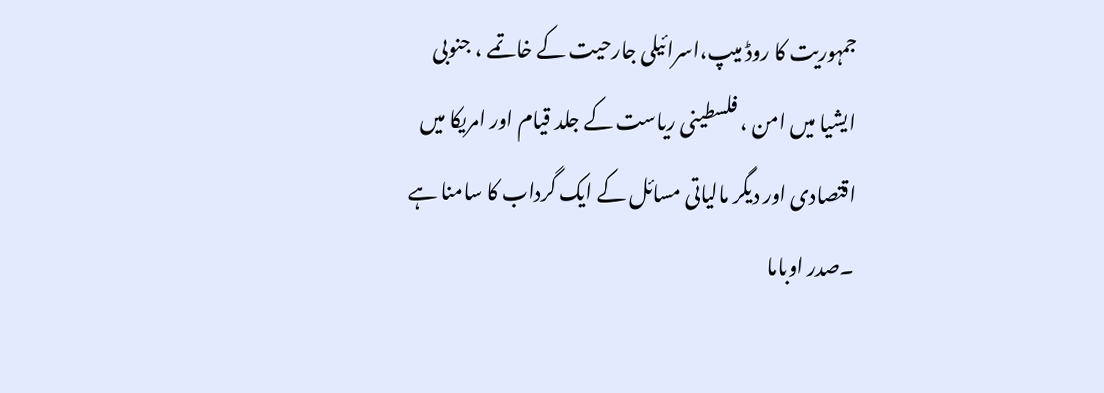جمہوریت کا روڈ میپ،اسرائیلی جارحیت کے خاتمے ، جنوبی ایشیا میں امن ، فلسطینی ریاست کے جلد قیام اور امریکا میں اقتصادی اور دیگر مالیاتی مسائل کے ایک گرداب کا سامنا ہے ۔صدر اوباما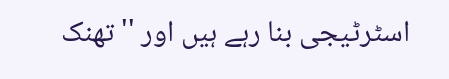اسٹرٹیجی بنا رہے ہیں اور ''تھنک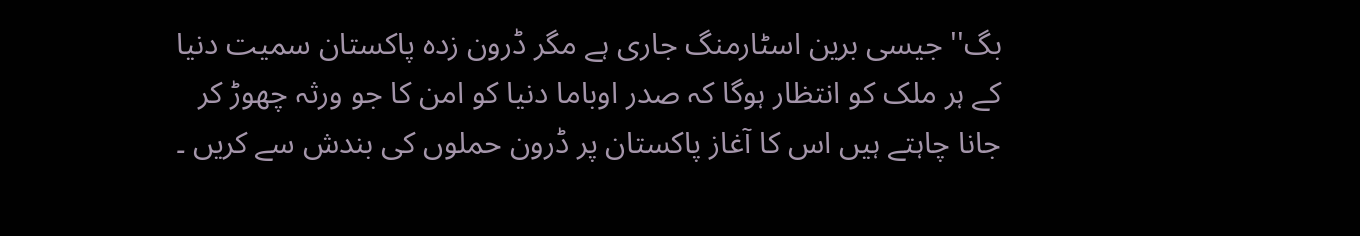بگ'' جیسی برین اسٹارمنگ جاری ہے مگر ڈرون زدہ پاکستان سمیت دنیا کے ہر ملک کو انتظار ہوگا کہ صدر اوباما دنیا کو امن کا جو ورثہ چھوڑ کر جانا چاہتے ہیں اس کا آغاز پاکستان پر ڈرون حملوں کی بندش سے کریں ۔